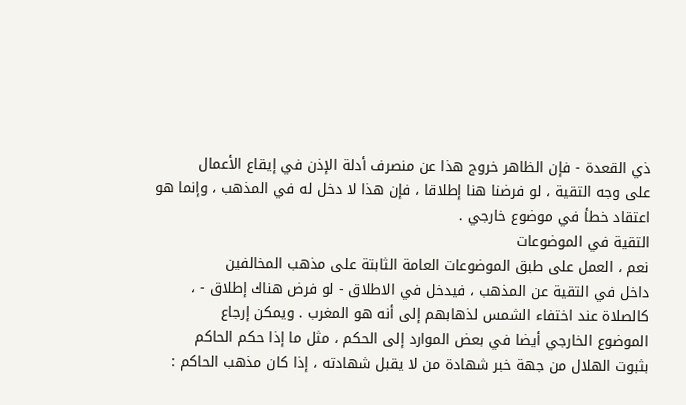ذي القعدة - فإن الظاهر خروج هذا عن منصرف أدلة الإذن في إيقاع الأعمال
على وجه التقية ، لو فرضنا هنا إطلاقا ، فإن هذا لا دخل له في المذهب ، وإنما هو
اعتقاد خطأ في موضوع خارجي .
التقية في الموضوعات
نعم ، العمل على طبق الموضوعات العامة الثابتة على مذهب المخالفين
داخل في التقية عن المذهب ، فيدخل في الاطلاق - لو فرض هناك إطلاق - ،
كالصلاة عند اختفاء الشمس لذهابهم إلى أنه هو المغرب . ويمكن إرجاع
الموضوع الخارجي أيضا في بعض الموارد إلى الحكم ، مثل ما إذا حكم الحاكم
بثبوت الهلال من جهة خبر شهادة من لا يقبل شهادته ، إذا كان مذهب الحاكم :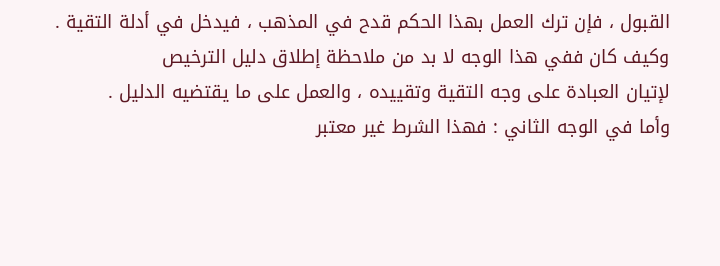القبول ، فإن ترك العمل بهذا الحكم قدح في المذهب ، فيدخل في أدلة التقية .
وكيف كان ففي هذا الوجه لا بد من ملاحظة إطلاق دليل الترخيص
لإتيان العبادة على وجه التقية وتقييده ، والعمل على ما يقتضيه الدليل .
وأما في الوجه الثاني : فهذا الشرط غير معتبر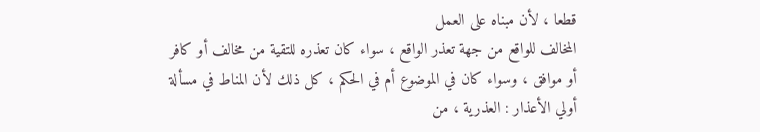قطعا ، لأن مبناه على العمل
المخالف للواقع من جهة تعذر الواقع ، سواء كان تعذره للتقية من مخالف أو كافر
أو موافق ، وسواء كان في الموضوع أم في الحكم ، كل ذلك لأن المناط في مسألة
أولي الأعذار : العذرية ، من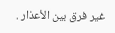غير فرق بين الأعذار .